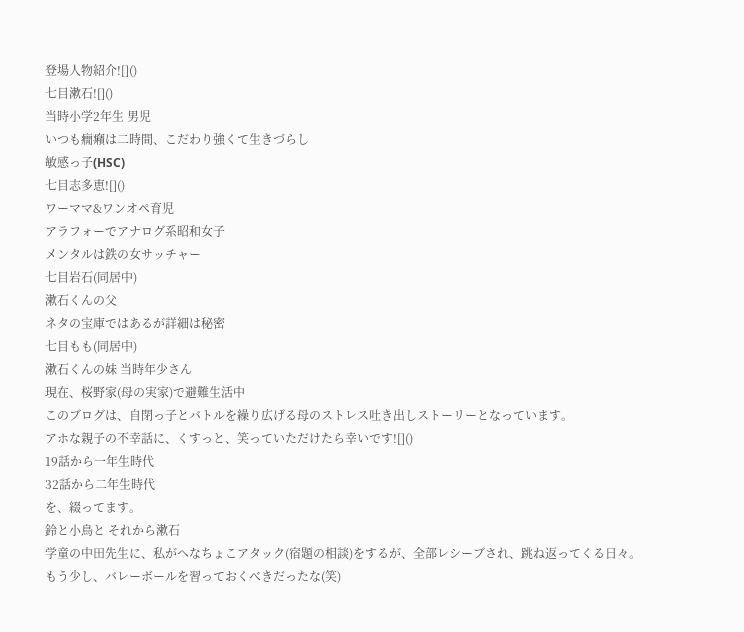登場人物紹介![]()
七目漱石![]()
当時小学2年生 男児
いつも癇癪は二時間、こだわり強くて生きづらし
敏感っ子(HSC)
七目志多恵![]()
ワーママ&ワンオペ育児
アラフォーでアナログ系昭和女子
メンタルは鉄の女サッチャー
七目岩石(同居中)
漱石くんの父
ネタの宝庫ではあるが詳細は秘密
七目もも(同居中)
漱石くんの妹 当時年少さん
現在、桜野家(母の実家)で避難生活中
このブログは、自閉っ子とバトルを繰り広げる母のストレス吐き出しストーリーとなっています。
アホな親子の不幸話に、くすっと、笑っていただけたら幸いです![]()
19話から一年生時代
32話から二年生時代
を、綴ってます。
鈴と小鳥と それから漱石
学童の中田先生に、私がへなちょこアタック(宿題の相談)をするが、全部レシーブされ、跳ね返ってくる日々。
もう少し、バレーボールを習っておくべきだったな(笑)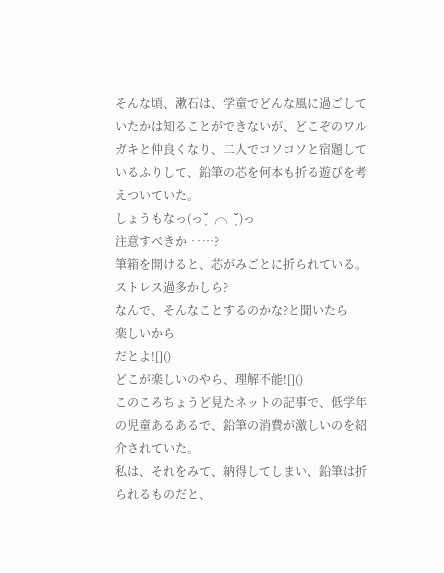そんな頃、漱石は、学童でどんな風に過ごしていたかは知ることができないが、どこぞのワルガキと仲良くなり、二人でコソコソと宿題しているふりして、鉛筆の芯を何本も折る遊びを考えついていた。
しょうもなっ(っ˘̩╭╮˘̩)っ
注意すべきか ‥…?
筆箱を開けると、芯がみごとに折られている。
ストレス過多かしら?
なんで、そんなことするのかな?と聞いたら
楽しいから
だとよ![]()
どこが楽しいのやら、理解不能![]()
このころちょうど見たネットの記事で、低学年の児童あるあるで、鉛筆の消費が激しいのを紹介されていた。
私は、それをみて、納得してしまい、鉛筆は折られるものだと、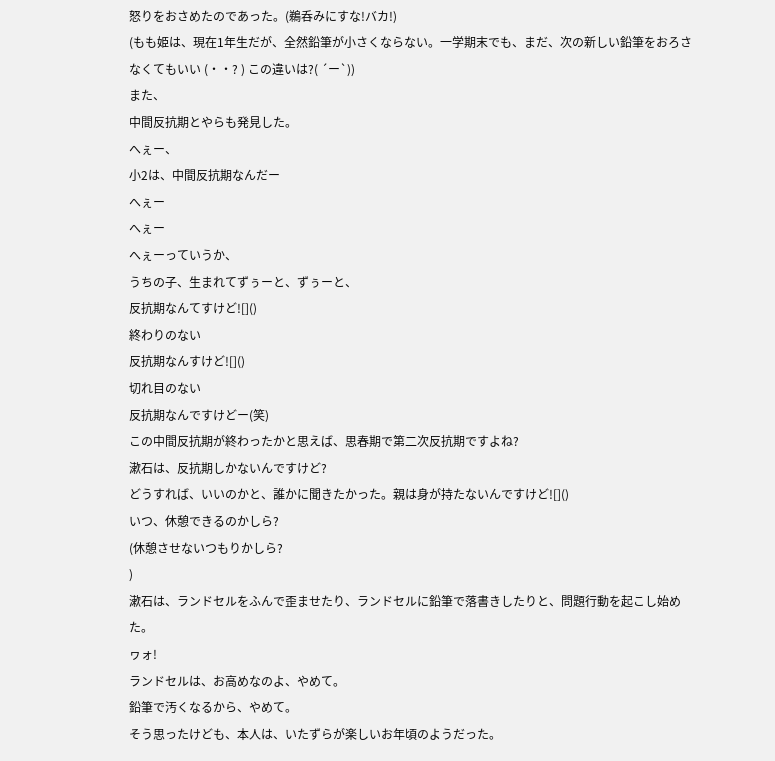怒りをおさめたのであった。(鵜呑みにすな!バカ!)
(もも姫は、現在1年生だが、全然鉛筆が小さくならない。一学期末でも、まだ、次の新しい鉛筆をおろさなくてもいい (・・? ) この違いは?( ´ー`))
また、
中間反抗期とやらも発見した。
へぇー、
小2は、中間反抗期なんだー
へぇー
へぇー
へぇーっていうか、
うちの子、生まれてずぅーと、ずぅーと、
反抗期なんてすけど![]()
終わりのない
反抗期なんすけど![]()
切れ目のない
反抗期なんですけどー(笑)
この中間反抗期が終わったかと思えば、思春期で第二次反抗期ですよね?
漱石は、反抗期しかないんですけど?
どうすれば、いいのかと、誰かに聞きたかった。親は身が持たないんですけど![]()
いつ、休憩できるのかしら?
(休憩させないつもりかしら?
)
漱石は、ランドセルをふんで歪ませたり、ランドセルに鉛筆で落書きしたりと、問題行動を起こし始めた。
ヮォ!
ランドセルは、お高めなのよ、やめて。
鉛筆で汚くなるから、やめて。
そう思ったけども、本人は、いたずらが楽しいお年頃のようだった。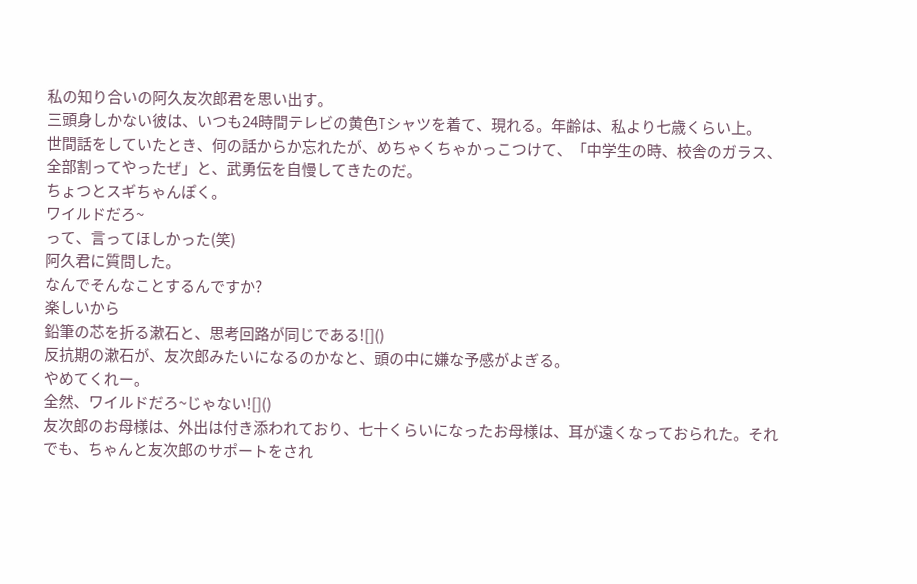私の知り合いの阿久友次郎君を思い出す。
三頭身しかない彼は、いつも24時間テレビの黄色Tシャツを着て、現れる。年齢は、私より七歳くらい上。
世間話をしていたとき、何の話からか忘れたが、めちゃくちゃかっこつけて、「中学生の時、校舎のガラス、全部割ってやったぜ」と、武勇伝を自慢してきたのだ。
ちょつとスギちゃんぽく。
ワイルドだろ~
って、言ってほしかった(笑)
阿久君に質問した。
なんでそんなことするんですか?
楽しいから
鉛筆の芯を折る漱石と、思考回路が同じである![]()
反抗期の漱石が、友次郎みたいになるのかなと、頭の中に嫌な予感がよぎる。
やめてくれー。
全然、ワイルドだろ~じゃない![]()
友次郎のお母様は、外出は付き添われており、七十くらいになったお母様は、耳が遠くなっておられた。それでも、ちゃんと友次郎のサポートをされ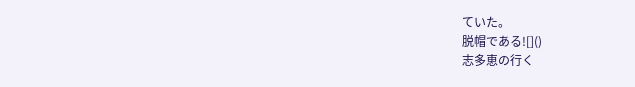ていた。
脱帽である![]()
志多恵の行く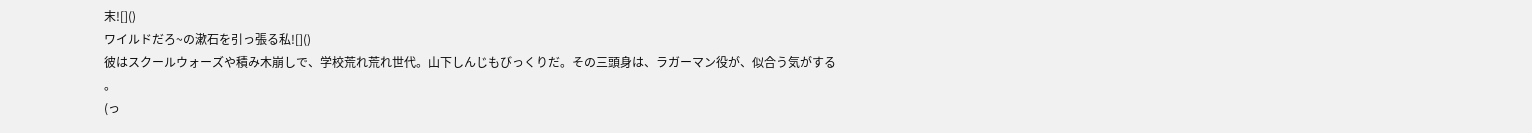末![]()
ワイルドだろ~の漱石を引っ張る私![]()
彼はスクールウォーズや積み木崩しで、学校荒れ荒れ世代。山下しんじもびっくりだ。その三頭身は、ラガーマン役が、似合う気がする
。
(っ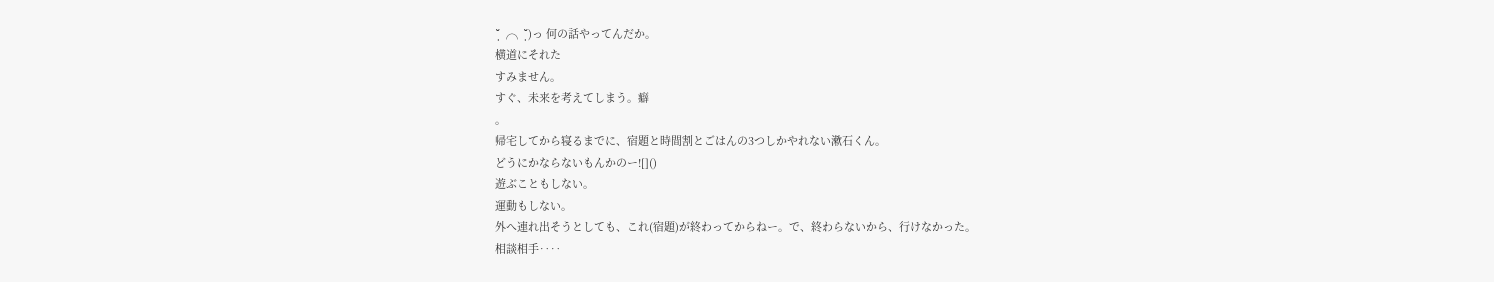˘̩╭╮˘̩)っ 何の話やってんだか。
横道にそれた
すみません。
すぐ、未来を考えてしまう。癖
。
帰宅してから寝るまでに、宿題と時間割とごはんの3つしかやれない漱石くん。
どうにかならないもんかのー![]()
遊ぶこともしない。
運動もしない。
外へ連れ出そうとしても、これ(宿題)が終わってからねー。で、終わらないから、行けなかった。
相談相手‥‥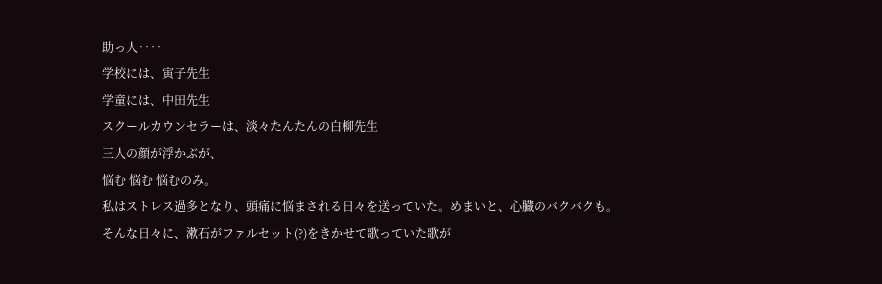助っ人‥‥
学校には、寅子先生
学童には、中田先生
スクールカウンセラーは、淡々たんたんの白柳先生
三人の顔が浮かぶが、
悩む 悩む 悩むのみ。
私はストレス過多となり、頭痛に悩まされる日々を送っていた。めまいと、心臓のバクバクも。
そんな日々に、漱石がファルセット(?)をきかせて歌っていた歌が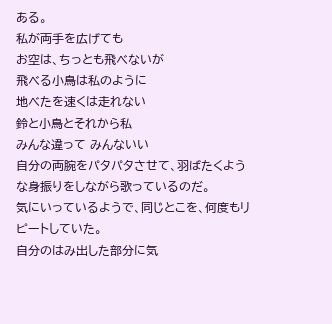ある。
私が両手を広げても
お空は、ちっとも飛べないが
飛べる小鳥は私のように
地べたを速くは走れない
鈴と小鳥とそれから私
みんな違って みんないい
自分の両腕をパタパタさせて、羽ばたくような身振りをしながら歌っているのだ。
気にいっているようで、同じとこを、何度もリピートしていた。
自分のはみ出した部分に気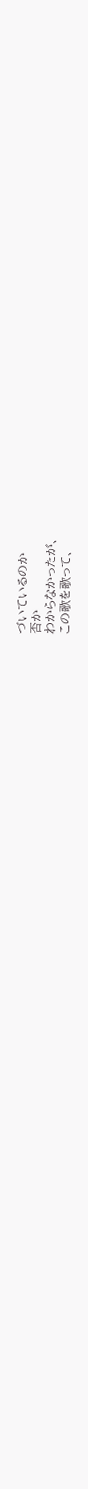づいているのか
否か
わからなかったが、
この歌を歌って、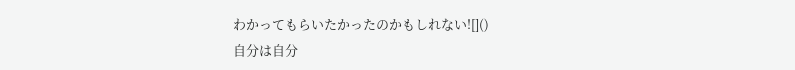わかってもらいたかったのかもしれない![]()
自分は自分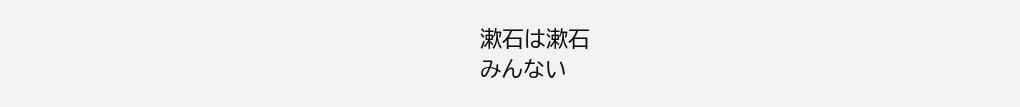漱石は漱石
みんない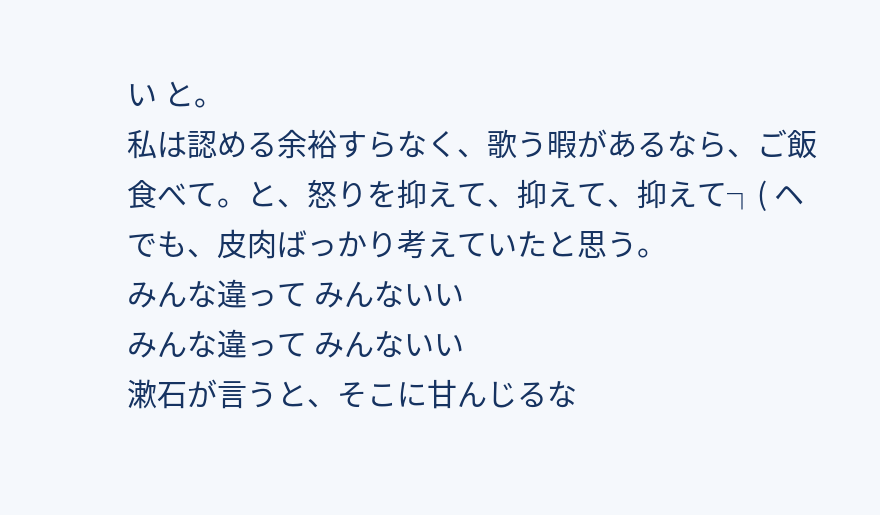い と。
私は認める余裕すらなく、歌う暇があるなら、ご飯食べて。と、怒りを抑えて、抑えて、抑えて┐( ヘ
でも、皮肉ばっかり考えていたと思う。
みんな違って みんないい
みんな違って みんないい
漱石が言うと、そこに甘んじるな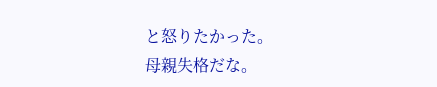と怒りたかった。
母親失格だな。